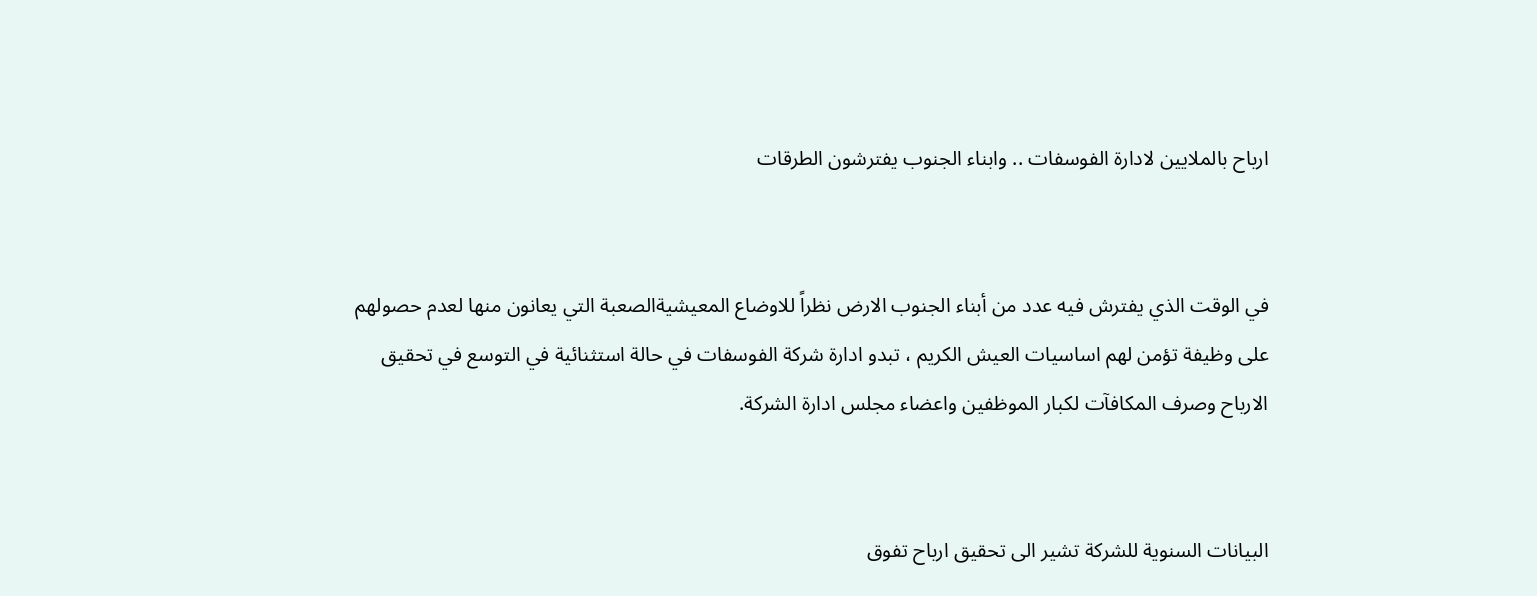ارباح بالملايين لادارة الفوسفات .. وابناء الجنوب يفترشون الطرقات


في الوقت الذي يفترش فيه عدد من أبناء الجنوب الارض نظراً للاوضاع المعيشيةالصعبة التي يعانون منها لعدم حصولهم على وظيفة تؤمن لهم اساسيات العيش الكريم ، تبدو ادارة شركة الفوسفات في حالة استثنائية في التوسع في تحقيق الارباح وصرف المكافآت لكبار الموظفين واعضاء مجلس ادارة الشركة.


البيانات السنوية للشركة تشير الى تحقيق ارباح تفوق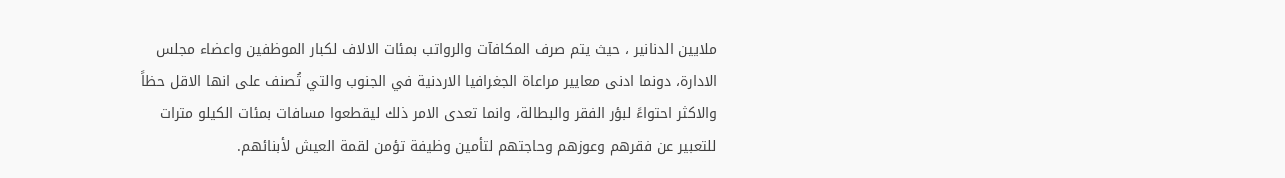ملايين الدنانير ، حيث يتم صرف المكافآت والرواتب بمئات الالاف لكبار الموظفين واعضاء مجلس الادارة، دونما ادنى معايير مراعاة الجغرافيا الاردنية في الجنوب والتي تُصنف على انها الاقل حظاً والاكثر احتواءً لبؤر الفقر والبطالة، وانما تعدى الامر ذلك ليقطعوا مسافات بمئات الكيلو مترات للتعبير عن فقرهم وعوزهم وحاجتهم لتأمين وظيفة تؤمن لقمة العيش لأبنائهم.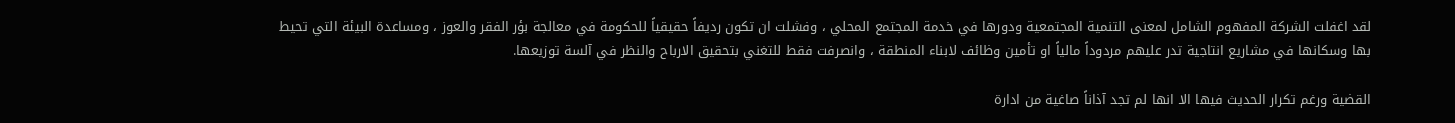لقد اغفلت الشركة المفهوم الشامل لمعنى التنمية المجتمعية ودورها في خدمة المجتمع المحلي ، وفشلت ان تكون رديفاً حقيقياً للحكومة في معالجة بؤر الفقر والعوز ، ومساعدة البيئة التي تحيط بها وسكانها في مشاريع انتاجية تدر عليهم مردوداً مالياً او تأمين وظائف لابناء المنطقة ، وانصرفت فقط للتغني بتحقيق الارباح والنظر في آلسة توزيعها.

القضية ورغم تكرار الحديث فيها الا انها لم تجد آذاناً صاغية من ادارة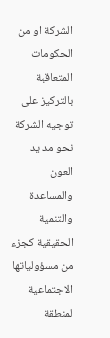الشركة او من الحكومات المتعاقبة بالتركيز على توجيه الشركة نحو مد يد العون والمساعدة والتنمية الحقيقية كجزء من مسؤولياتها الاجتماعية لمنطقة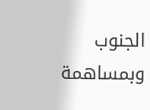الجنوب وبمساهمة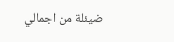ضيئلة من اجمالي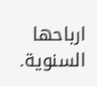ارباحها السنوية.